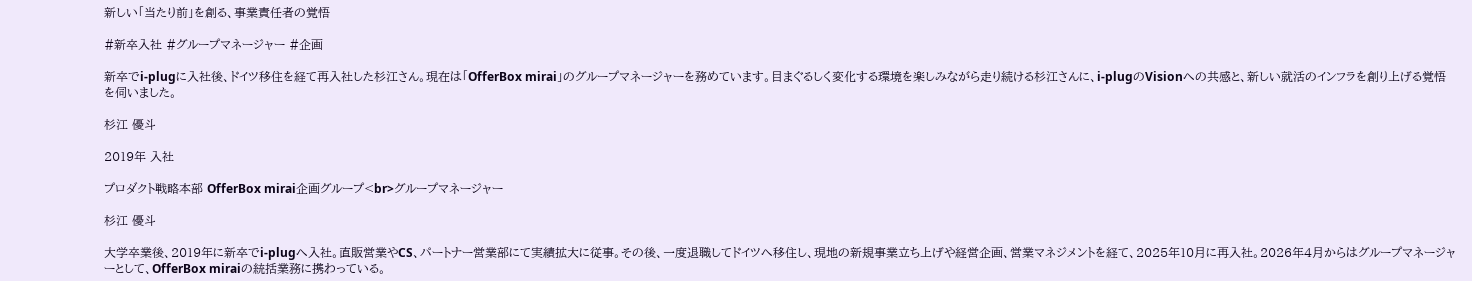新しい「当たり前」を創る、事業責任者の覚悟

#新卒入社 #グループマネージャー #企画

新卒でi-plugに入社後、ドイツ移住を経て再入社した杉江さん。現在は「OfferBox mirai」のグループマネージャーを務めています。目まぐるしく変化する環境を楽しみながら走り続ける杉江さんに、i-plugのVisionへの共感と、新しい就活のインフラを創り上げる覚悟を伺いました。

杉江 優斗

2019年 入社

プロダクト戦略本部 OfferBox mirai企画グループ<br>グループマネージャー

杉江 優斗

大学卒業後、2019年に新卒でi-plugへ入社。直販営業やCS、パートナー営業部にて実績拡大に従事。その後、一度退職してドイツへ移住し、現地の新規事業立ち上げや経営企画、営業マネジメントを経て、2025年10月に再入社。2026年4月からはグループマネージャーとして、OfferBox miraiの統括業務に携わっている。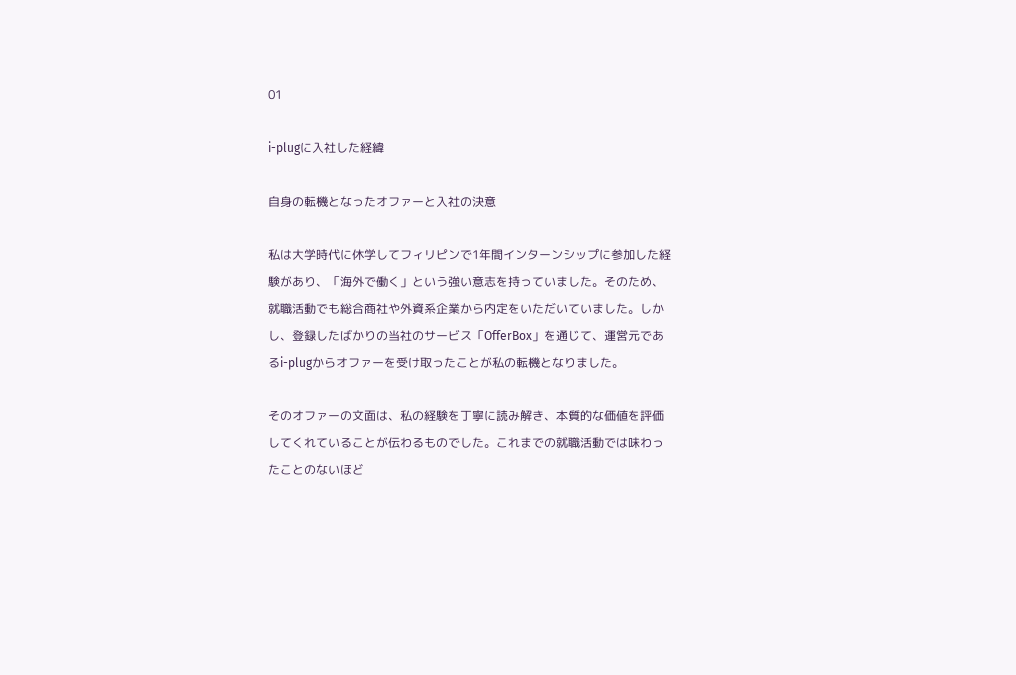01

i-plugに入社した経緯

自身の転機となったオファーと入社の決意

私は大学時代に休学してフィリピンで1年間インターンシップに参加した経験があり、「海外で働く」という強い意志を持っていました。そのため、就職活動でも総合商社や外資系企業から内定をいただいていました。しかし、登録したばかりの当社のサービス「OfferBox」を通じて、運営元であるi-plugからオファーを受け取ったことが私の転機となりました。

そのオファーの文面は、私の経験を丁寧に読み解き、本質的な価値を評価してくれていることが伝わるものでした。これまでの就職活動では味わったことのないほど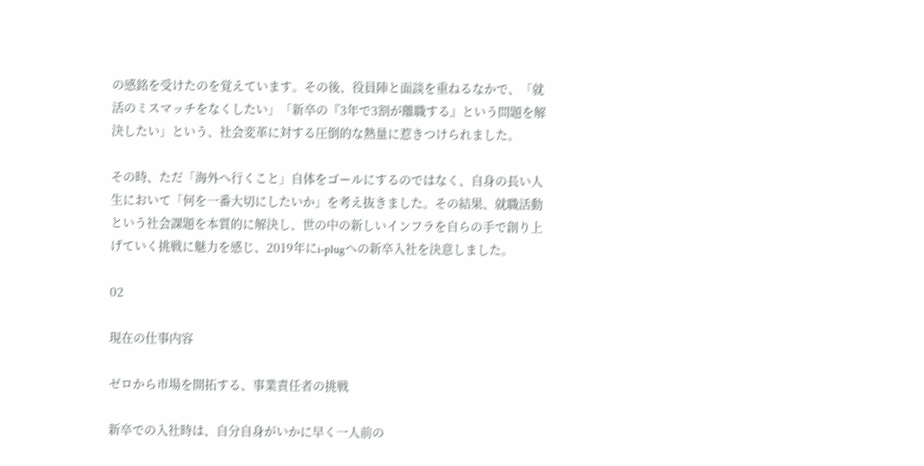の感銘を受けたのを覚えています。その後、役員陣と面談を重ねるなかで、「就活のミスマッチをなくしたい」「新卒の『3年で3割が離職する』という問題を解決したい」という、社会変革に対する圧倒的な熱量に惹きつけられました。

その時、ただ「海外へ行くこと」自体をゴールにするのではなく、自身の長い人生において「何を一番大切にしたいか」を考え抜きました。その結果、就職活動という社会課題を本質的に解決し、世の中の新しいインフラを自らの手で創り上げていく挑戦に魅力を感じ、2019年にi-plugへの新卒入社を決意しました。

02

現在の仕事内容

ゼロから市場を開拓する、事業責任者の挑戦

新卒での入社時は、自分自身がいかに早く一人前の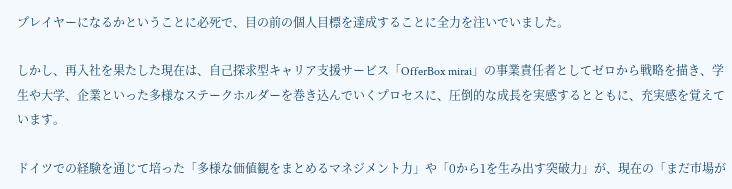プレイヤーになるかということに必死で、目の前の個人目標を達成することに全力を注いでいました。

しかし、再入社を果たした現在は、自己探求型キャリア支援サービス「OfferBox mirai」の事業責任者としてゼロから戦略を描き、学生や大学、企業といった多様なステークホルダーを巻き込んでいくプロセスに、圧倒的な成長を実感するとともに、充実感を覚えています。

ドイツでの経験を通じて培った「多様な価値観をまとめるマネジメント力」や「0から1を生み出す突破力」が、現在の「まだ市場が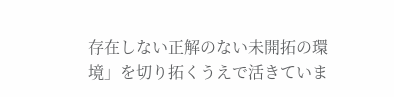存在しない正解のない未開拓の環境」を切り拓くうえで活きていま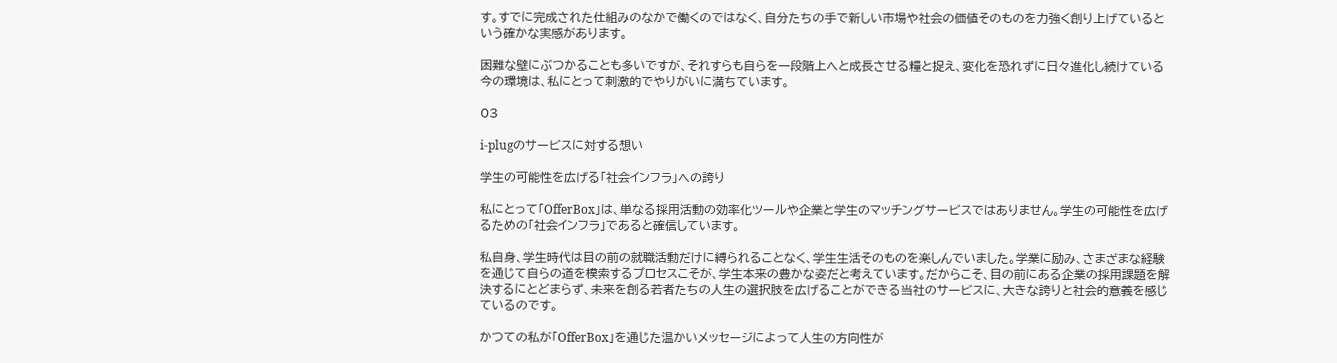す。すでに完成された仕組みのなかで働くのではなく、自分たちの手で新しい市場や社会の価値そのものを力強く創り上げているという確かな実感があります。

困難な壁にぶつかることも多いですが、それすらも自らを一段階上へと成長させる糧と捉え、変化を恐れずに日々進化し続けている今の環境は、私にとって刺激的でやりがいに満ちています。

03

i-plugのサービスに対する想い

学生の可能性を広げる「社会インフラ」への誇り

私にとって「OfferBox」は、単なる採用活動の効率化ツールや企業と学生のマッチングサービスではありません。学生の可能性を広げるための「社会インフラ」であると確信しています。

私自身、学生時代は目の前の就職活動だけに縛られることなく、学生生活そのものを楽しんでいました。学業に励み、さまざまな経験を通じて自らの道を模索するプロセスこそが、学生本来の豊かな姿だと考えています。だからこそ、目の前にある企業の採用課題を解決するにとどまらず、未来を創る若者たちの人生の選択肢を広げることができる当社のサービスに、大きな誇りと社会的意義を感じているのです。

かつての私が「OfferBox」を通じた温かいメッセージによって人生の方向性が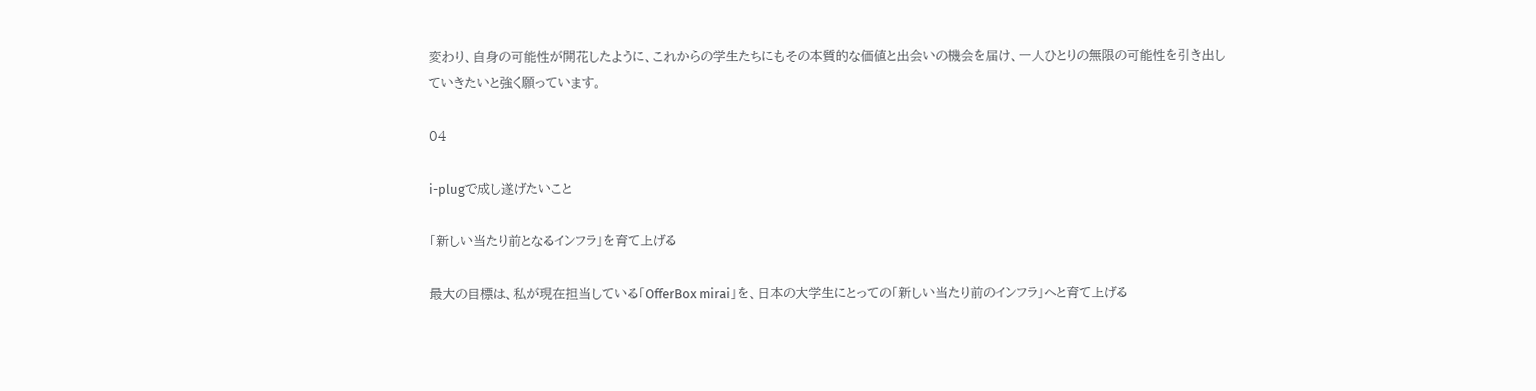変わり、自身の可能性が開花したように、これからの学生たちにもその本質的な価値と出会いの機会を届け、一人ひとりの無限の可能性を引き出していきたいと強く願っています。

04

i-plugで成し遂げたいこと

「新しい当たり前となるインフラ」を育て上げる

最大の目標は、私が現在担当している「OfferBox mirai」を、日本の大学生にとっての「新しい当たり前のインフラ」へと育て上げる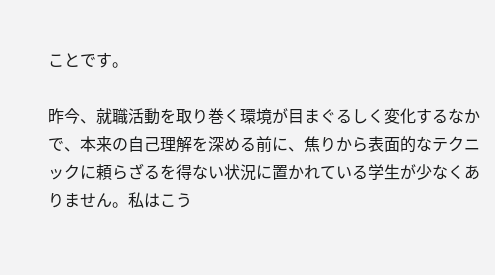ことです。

昨今、就職活動を取り巻く環境が目まぐるしく変化するなかで、本来の自己理解を深める前に、焦りから表面的なテクニックに頼らざるを得ない状況に置かれている学生が少なくありません。私はこう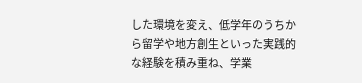した環境を変え、低学年のうちから留学や地方創生といった実践的な経験を積み重ね、学業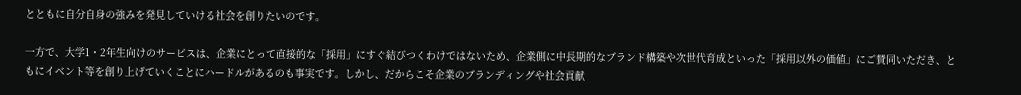とともに自分自身の強みを発見していける社会を創りたいのです。

一方で、大学1・2年生向けのサービスは、企業にとって直接的な「採用」にすぐ結びつくわけではないため、企業側に中長期的なブランド構築や次世代育成といった「採用以外の価値」にご賛同いただき、ともにイベント等を創り上げていくことにハードルがあるのも事実です。しかし、だからこそ企業のブランディングや社会貢献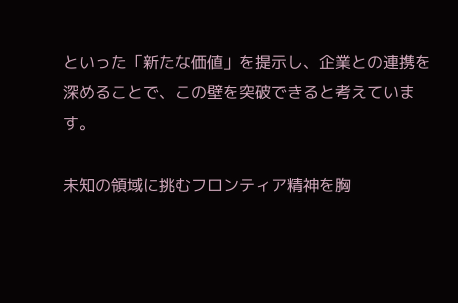といった「新たな価値」を提示し、企業との連携を深めることで、この壁を突破できると考えています。

未知の領域に挑むフロンティア精神を胸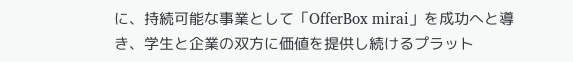に、持続可能な事業として「OfferBox mirai」を成功へと導き、学生と企業の双方に価値を提供し続けるプラット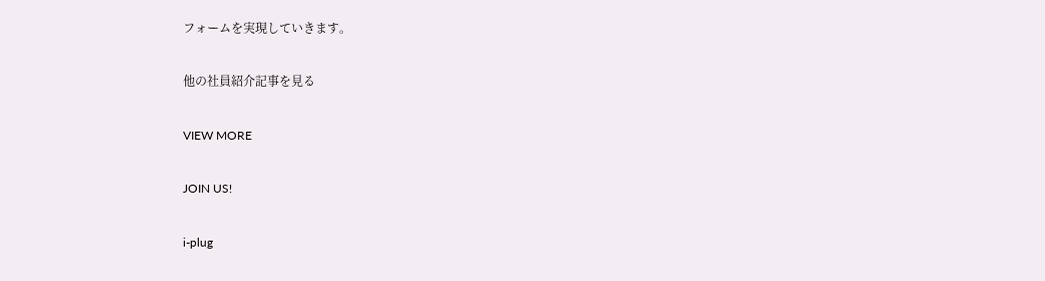フォームを実現していきます。

他の社員紹介記事を見る

VIEW MORE

JOIN US!

i-plug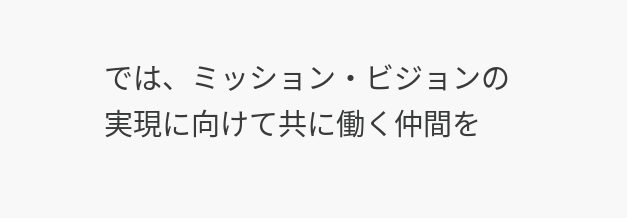では、ミッション・ビジョンの
実現に向けて共に働く仲間を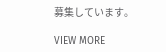募集しています。

VIEW MORE